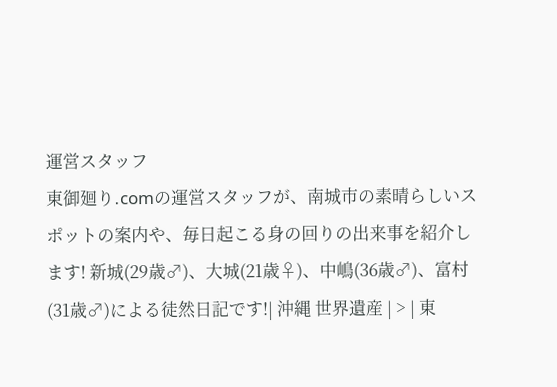運営スタッフ
東御廻り.comの運営スタッフが、南城市の素晴らしいスポットの案内や、毎日起こる身の回りの出来事を紹介します! 新城(29歳♂)、大城(21歳♀)、中嶋(36歳♂)、富村(31歳♂)による徒然日記です!| 沖縄 世界遺産 | > | 東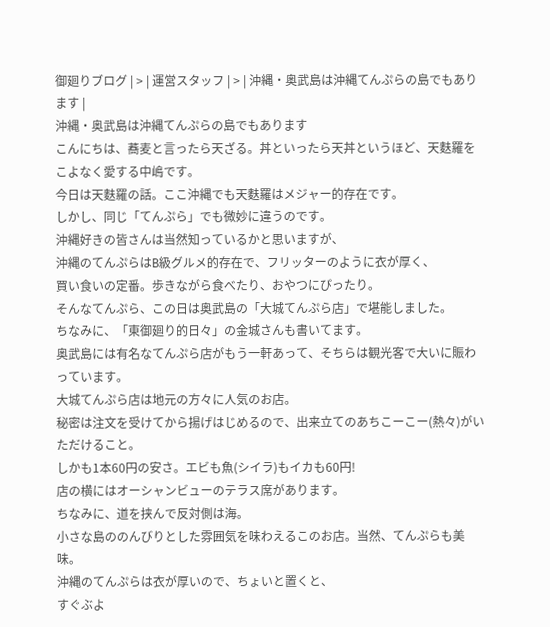御廻りブログ | > | 運営スタッフ | > | 沖縄・奥武島は沖縄てんぷらの島でもあります |
沖縄・奥武島は沖縄てんぷらの島でもあります
こんにちは、蕎麦と言ったら天ざる。丼といったら天丼というほど、天麩羅をこよなく愛する中嶋です。
今日は天麩羅の話。ここ沖縄でも天麩羅はメジャー的存在です。
しかし、同じ「てんぷら」でも微妙に違うのです。
沖縄好きの皆さんは当然知っているかと思いますが、
沖縄のてんぷらはB級グルメ的存在で、フリッターのように衣が厚く、
買い食いの定番。歩きながら食べたり、おやつにぴったり。
そんなてんぷら、この日は奥武島の「大城てんぷら店」で堪能しました。
ちなみに、「東御廻り的日々」の金城さんも書いてます。
奥武島には有名なてんぷら店がもう一軒あって、そちらは観光客で大いに賑わっています。
大城てんぷら店は地元の方々に人気のお店。
秘密は注文を受けてから揚げはじめるので、出来立てのあちこーこー(熱々)がいただけること。
しかも1本60円の安さ。エビも魚(シイラ)もイカも60円!
店の横にはオーシャンビューのテラス席があります。
ちなみに、道を挟んで反対側は海。
小さな島ののんびりとした雰囲気を味わえるこのお店。当然、てんぷらも美味。
沖縄のてんぷらは衣が厚いので、ちょいと置くと、
すぐぶよ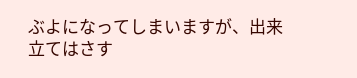ぶよになってしまいますが、出来立てはさす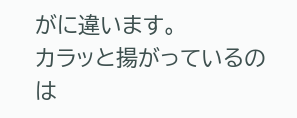がに違います。
カラッと揚がっているのは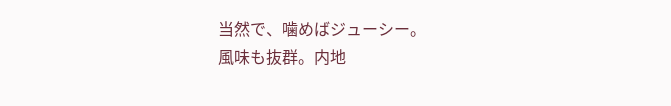当然で、噛めばジューシー。
風味も抜群。内地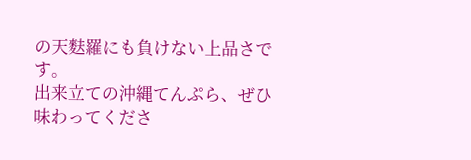の天麩羅にも負けない上品さです。
出来立ての沖縄てんぷら、ぜひ味わってくださ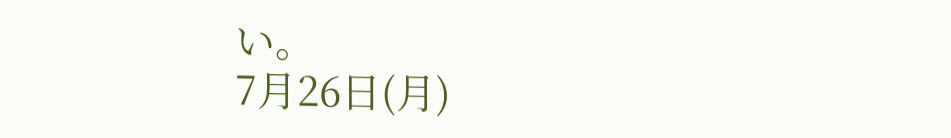い。
7月26日(月)